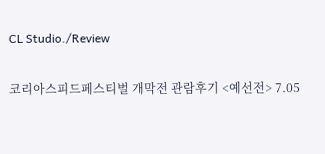CL Studio./Review

코리아스피드페스티벌 개막전 관람후기 <예선전> 7.05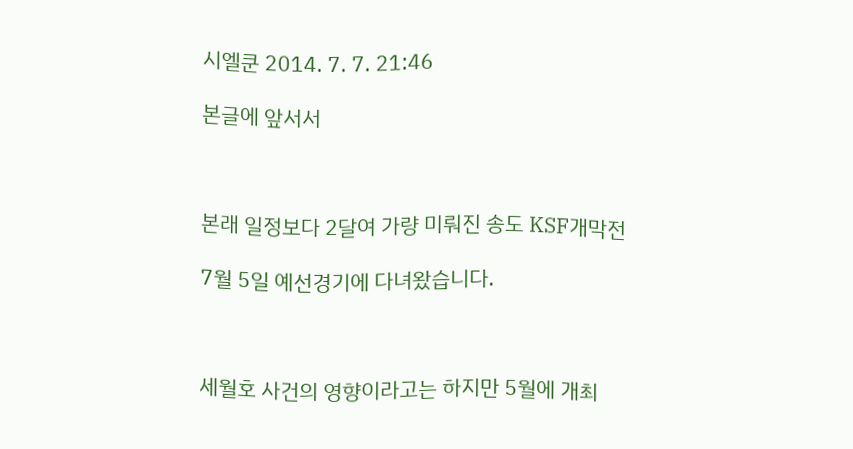시엘쿤 2014. 7. 7. 21:46

본글에 앞서서



본래 일정보다 2달여 가량 미뤄진 송도 KSF개막전

7월 5일 예선경기에 다녀왔습니다.



세월호 사건의 영향이라고는 하지만 5월에 개최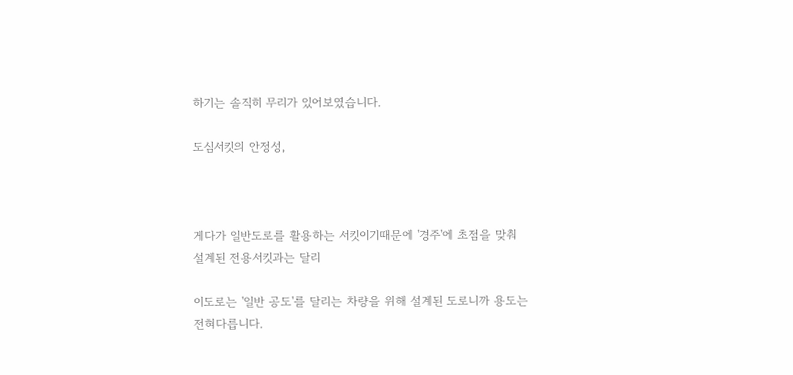하기는 솔직히 무리가 있어보였습니다.

도심서킷의 안정성,



게다가 일반도로를 활용하는 서킷이기때문에 '경주'에 초점을 맞춰 설계된 전용서킷과는 달리

이도로는 '일반 공도'를 달리는 차량을 위해 설계된 도로니까 용도는 전혀다릅니다.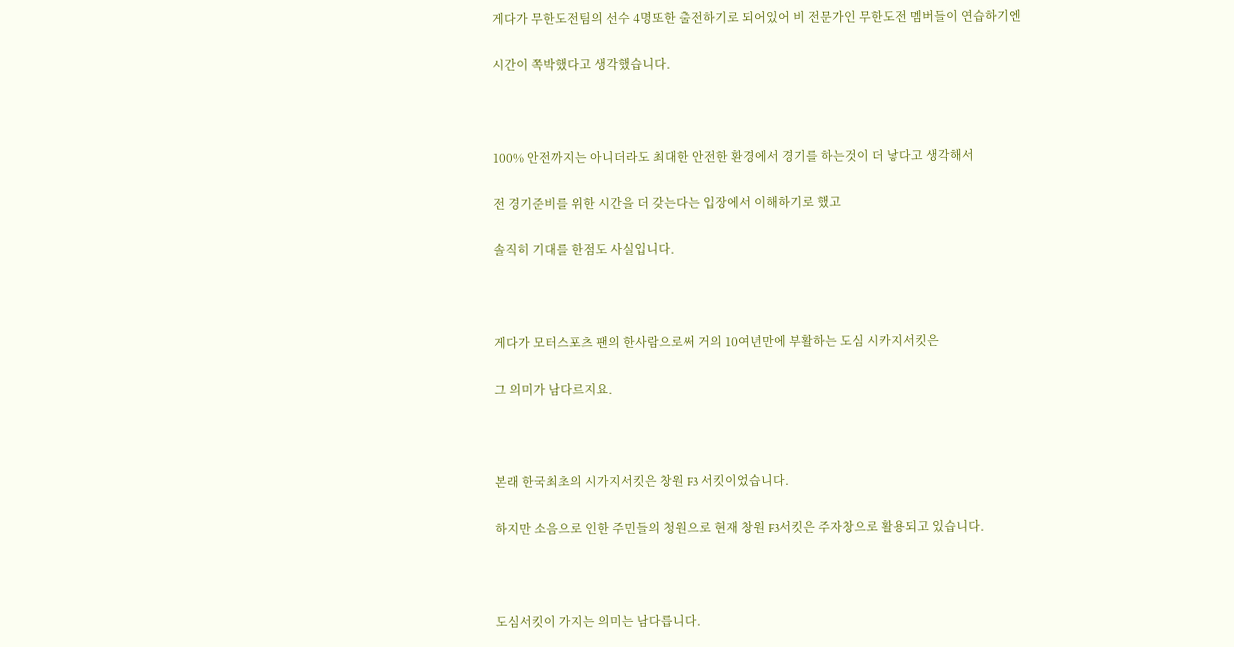게다가 무한도전팀의 선수 4명또한 출전하기로 되어있어 비 전문가인 무한도전 멤버들이 연습하기엔

시간이 쪽박했다고 생각했습니다.



100% 안전까지는 아니더라도 최대한 안전한 환경에서 경기를 하는것이 더 낳다고 생각해서

전 경기준비를 위한 시간을 더 갖는다는 입장에서 이해하기로 했고

솔직히 기대를 한점도 사실입니다.



게다가 모터스포츠 팬의 한사람으로써 거의 10여년만에 부활하는 도심 시카지서킷은

그 의미가 남다르지요.



본래 한국최초의 시가지서킷은 창원 F3 서킷이었습니다.

하지만 소음으로 인한 주민들의 청원으로 현재 창원 F3서킷은 주자창으로 활용되고 있습니다.



도심서킷이 가지는 의미는 남다릅니다.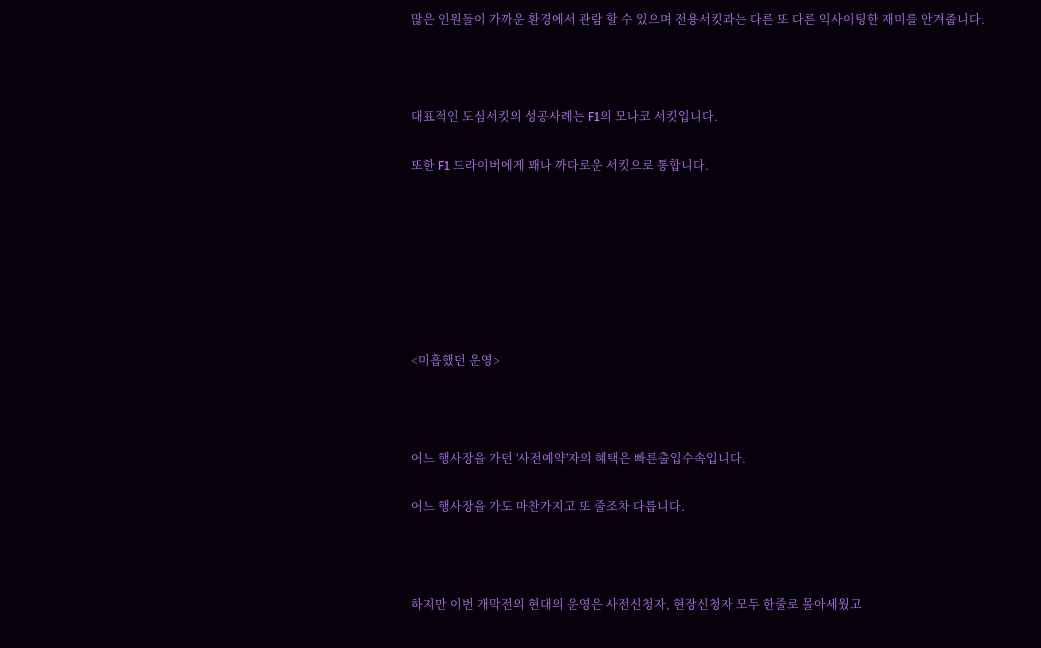많은 인원들이 가까운 환경에서 관람 할 수 있으며 전용서킷과는 다른 또 다른 익사이팅한 재미를 안겨줍니다.



대표적인 도심서킷의 성공사례는 F1의 모나코 서킷입니다.

또한 F1 드라이버에게 꽤나 까다로운 서킷으로 통합니다.







<미흡했던 운영>



어느 행사장을 가던 '사전예약'자의 혜택은 빠른출입수속입니다.

어느 행사장을 가도 마찬가지고 또 줄조차 다릅니다.



하지만 이번 개막전의 현대의 운영은 사전신청자, 현장신청자 모두 한줄로 몰아세웠고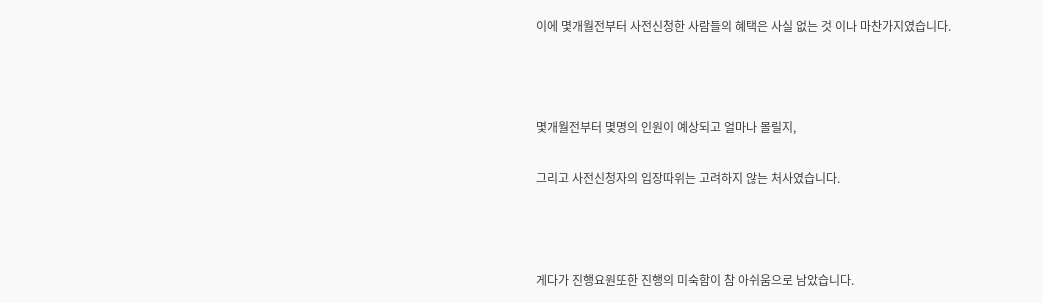이에 몇개월전부터 사전신청한 사람들의 혜택은 사실 없는 것 이나 마찬가지였습니다.



몇개월전부터 몇명의 인원이 예상되고 얼마나 몰릴지,

그리고 사전신청자의 입장따위는 고려하지 않는 처사였습니다.



게다가 진행요원또한 진행의 미숙함이 참 아쉬움으로 남았습니다.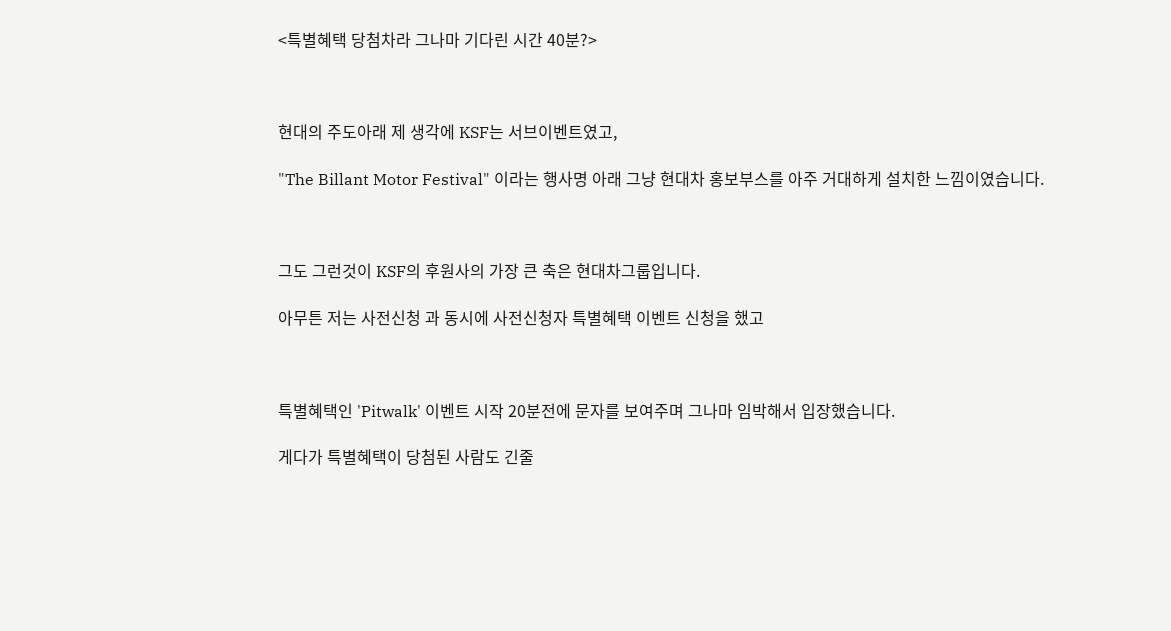<특별혜택 당첨차라 그나마 기다린 시간 40분?>



현대의 주도아래 제 생각에 KSF는 서브이벤트였고,

"The Billant Motor Festival" 이라는 행사명 아래 그냥 현대차 홍보부스를 아주 거대하게 설치한 느낌이였습니다.



그도 그런것이 KSF의 후원사의 가장 큰 축은 현대차그룹입니다.

아무튼 저는 사전신청 과 동시에 사전신청자 특별혜택 이벤트 신청을 했고



특별혜택인 'Pitwalk' 이벤트 시작 20분전에 문자를 보여주며 그나마 임박해서 입장했습니다.

게다가 특별혜택이 당첨된 사람도 긴줄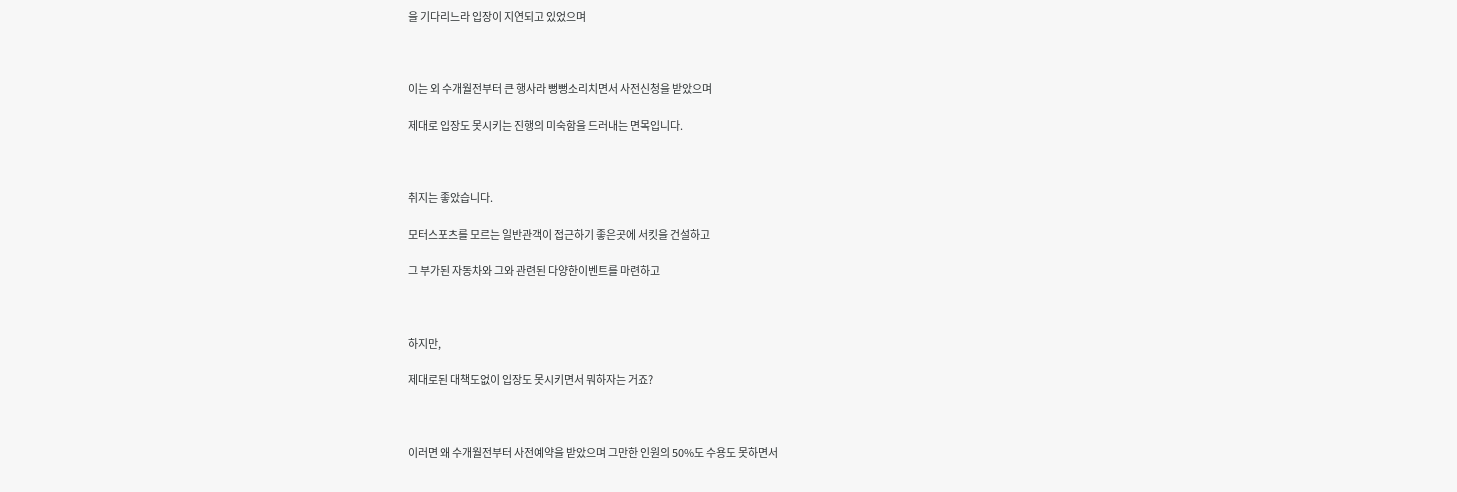을 기다리느라 입장이 지연되고 있었으며



이는 외 수개월전부터 큰 행사라 뻥뻥소리치면서 사전신청을 받았으며

제대로 입장도 못시키는 진행의 미숙함을 드러내는 면목입니다.



취지는 좋았습니다.

모터스포츠를 모르는 일반관객이 접근하기 좋은곳에 서킷을 건설하고

그 부가된 자동차와 그와 관련된 다양한이벤트를 마련하고



하지만,

제대로된 대책도없이 입장도 못시키면서 뭐하자는 거죠?



이러면 왜 수개월전부터 사전예약을 받았으며 그만한 인원의 50%도 수용도 못하면서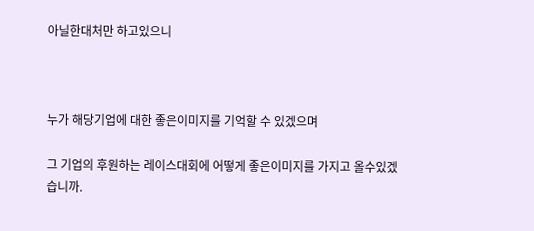아닐한대처만 하고있으니



누가 해당기업에 대한 좋은이미지를 기억할 수 있겠으며

그 기업의 후원하는 레이스대회에 어떻게 좋은이미지를 가지고 올수있겠습니까.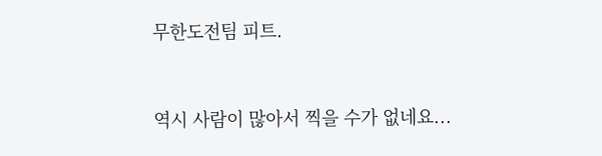무한도전팀 피트.



역시 사람이 많아서 찍을 수가 없네요...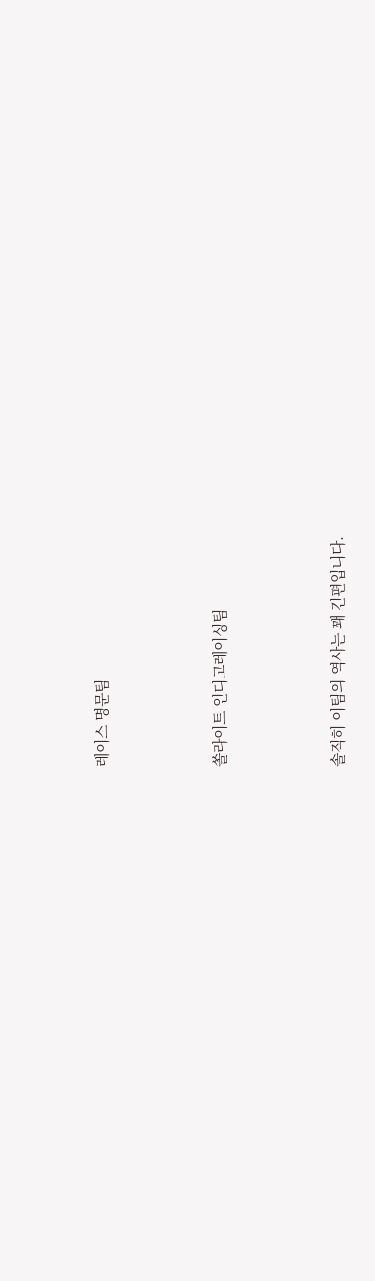레이스 명문팀



쏠라이트 인디고레이싱팀



솔직히 이팀의 역사는 꽤 긴편입니다.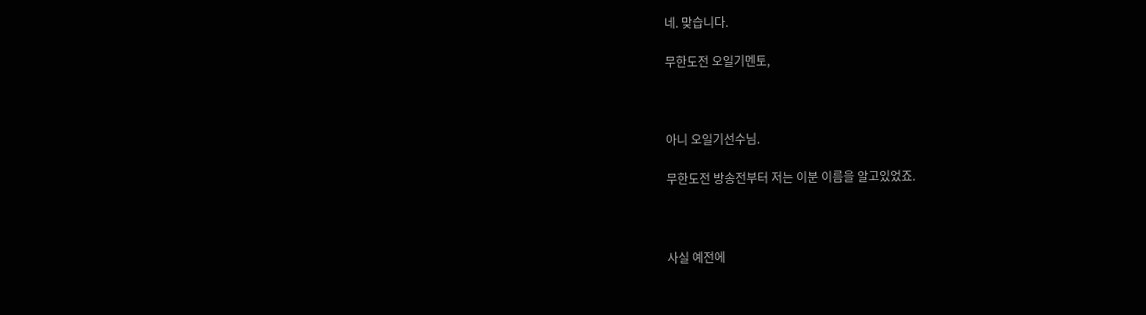네. 맞습니다.

무한도전 오일기멘토,



아니 오일기선수님.

무한도전 방송전부터 저는 이분 이름을 알고있었죠.



사실 예전에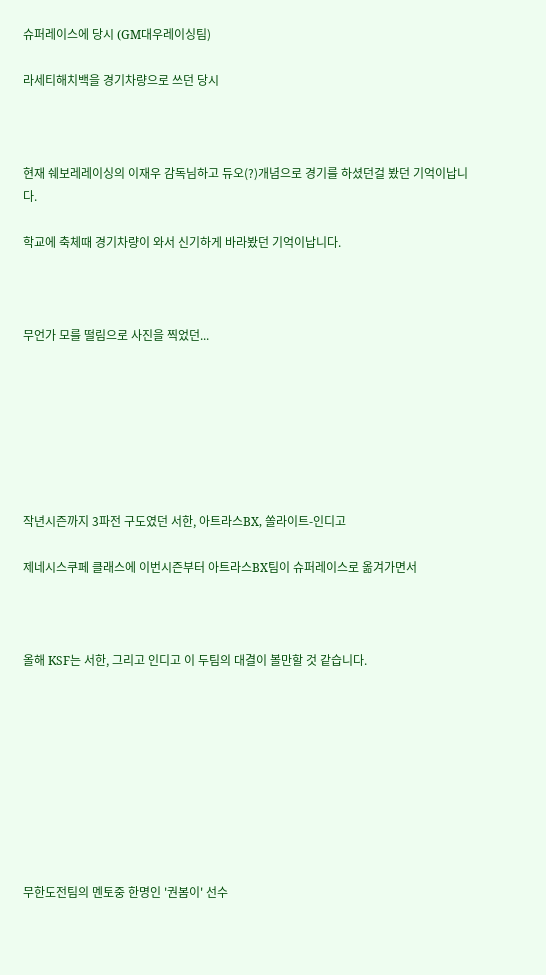슈퍼레이스에 당시 (GM대우레이싱팀)

라세티해치백을 경기차량으로 쓰던 당시



현재 쉐보레레이싱의 이재우 감독님하고 듀오(?)개념으로 경기를 하셨던걸 봤던 기억이납니다.

학교에 축체때 경기차량이 와서 신기하게 바라봤던 기억이납니다.



무언가 모를 떨림으로 사진을 찍었던...







작년시즌까지 3파전 구도였던 서한, 아트라스BX, 쏠라이트-인디고

제네시스쿠페 클래스에 이번시즌부터 아트라스BX팀이 슈퍼레이스로 옮겨가면서



올해 KSF는 서한, 그리고 인디고 이 두팀의 대결이 볼만할 것 같습니다.









무한도전팀의 멘토중 한명인 '권봄이' 선수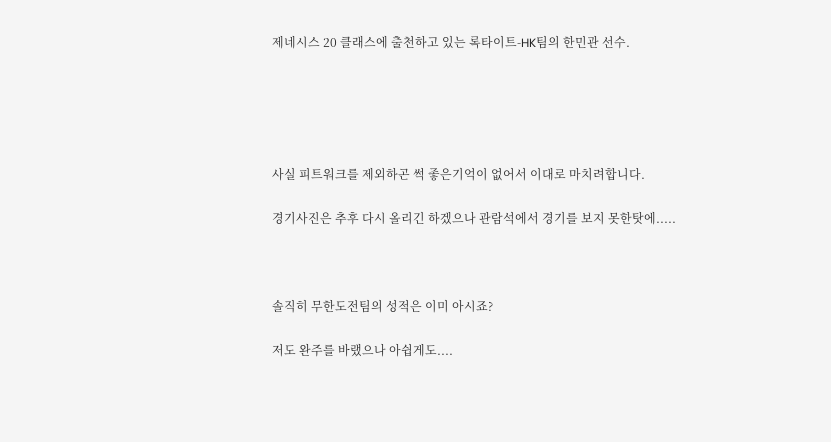제네시스 20 클래스에 출천하고 있는 록타이트-HK팀의 한민관 선수.





사실 피트워크를 제외하곤 썩 좋은기억이 없어서 이대로 마치려합니다.

경기사진은 추후 다시 올리긴 하겠으나 관람석에서 경기를 보지 못한탓에.....



솔직히 무한도전팀의 성적은 이미 아시죠?

저도 완주를 바랬으나 아쉽게도....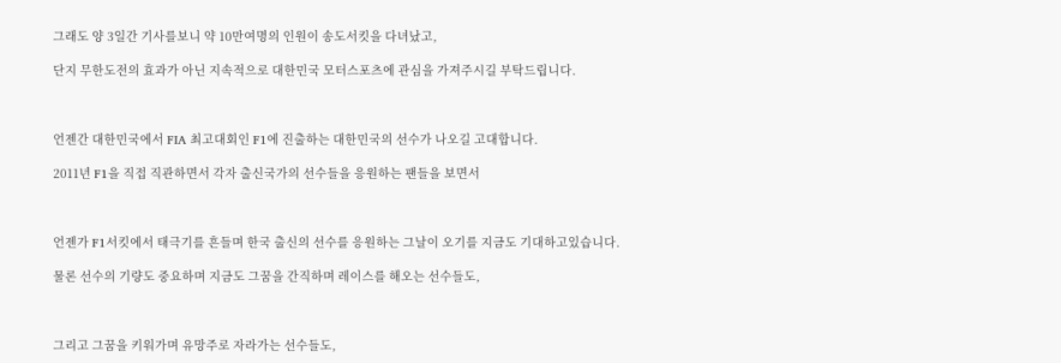그래도 양 3일간 기사를보니 약 10만여명의 인원이 송도서킷을 다녀났고,

단지 무한도전의 효과가 아닌 지속적으로 대한민국 모터스포츠에 관심을 가져주시길 부탁드립니다.



언젠간 대한민국에서 FIA 최고대회인 F1에 진출하는 대한민국의 선수가 나오길 고대합니다.

2011년 F1을 직접 직관하면서 각자 출신국가의 선수들을 응원하는 팬들을 보면서



언젠가 F1서킷에서 태극기를 흔들며 한국 출신의 선수를 응원하는 그날이 오기를 지금도 기대하고있습니다.

물론 선수의 기량도 중요하며 지금도 그꿈을 간직하며 레이스를 해오는 선수들도,



그리고 그꿈을 키워가며 유망주로 자라가는 선수들도,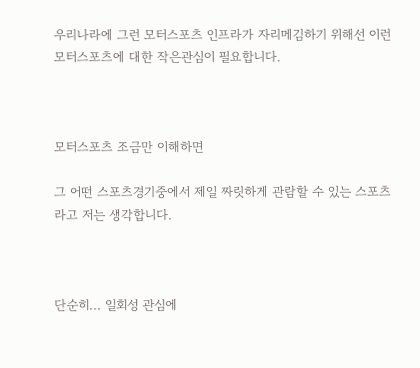우리나라에 그런 모터스포츠 인프라가 자리메김하기 위해선 이런 모터스포츠에 대한 작은관심이 필요합니다.



모터스포츠 조금만 이해하면

그 어떤 스포츠경기중에서 제일 짜릿하게 관람할 수 있는 스포츠라고 저는 생각합니다.



단순히... 일회성 관심에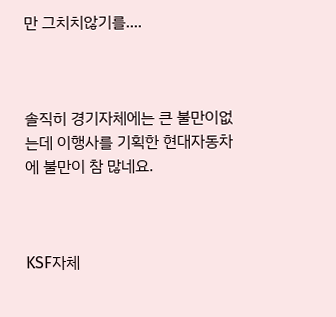만 그치치않기를....



솔직히 경기자체에는 큰 불만이없는데 이행사를 기획한 현대자동차에 불만이 참 많네요.



KSF자체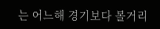는 어느해 경기보다 볼거리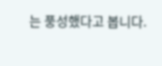는 풍성했다고 봅니다.